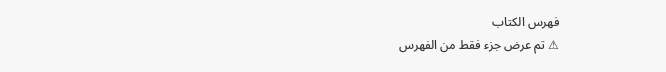فهرس الكتاب
⚠ تم عرض جزء فقط من الفهرس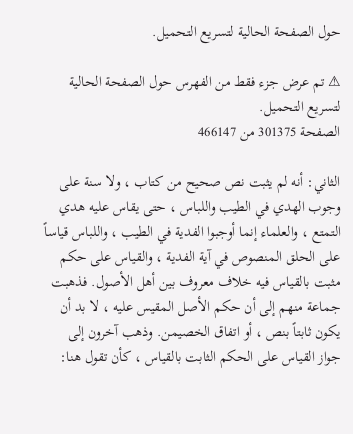حول الصفحة الحالية لتسريع التحميل.

⚠ تم عرض جزء فقط من الفهرس حول الصفحة الحالية لتسريع التحميل.
الصفحة 301375 من 466147

الثاني: أنه لم يثبت نص صحيح من كتاب ، ولا سنة على وجوب الهدي في الطيب واللباس ، حتى يقاس عليه هدي التمتع ، والعلماء إنما أوجبوا الفدية في الطيب ، واللباس قياساً على الحلق المنصوص في آية الفدية ، والقياس على حكم مثبت بالقياس فيه خلاف معروف بين أهل الأصول. فذهبت جماعة منهم إلى أن حكم الأصل المقيس عليه ، لا بد أن يكون ثابتاً بنص ، أو اتفاق الخصيمن. وذهب آخرون إلى جواز القياس على الحكم الثابت بالقياس ، كأن تقول هنا: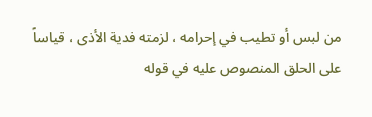من لبس أو تطيب في إحرامه ، لزمته فدية الأذى ، قياساً على الحلق المنصوص عليه في قوله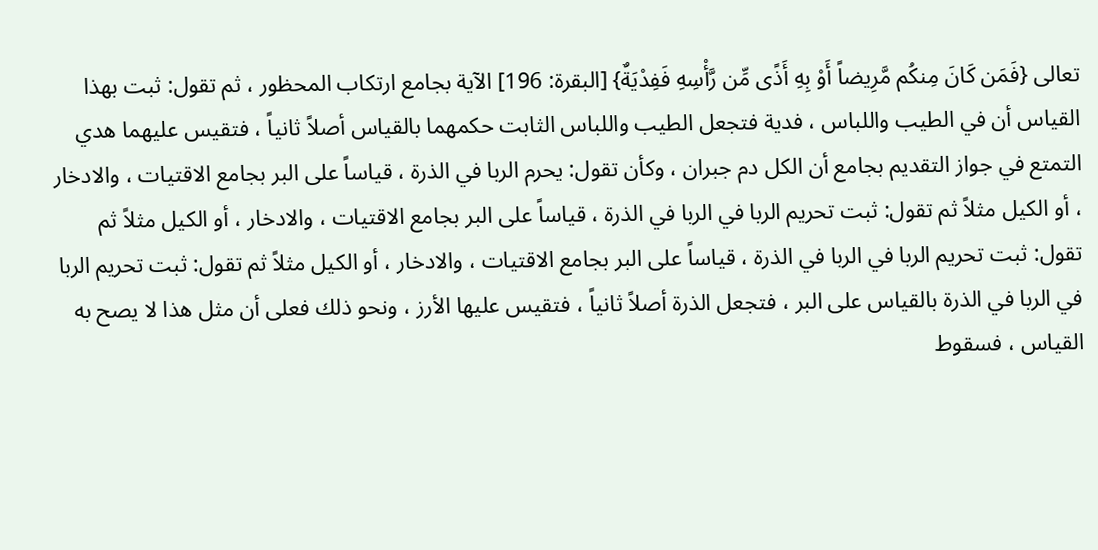تعالى {فَمَن كَانَ مِنكُم مَّرِيضاً أَوْ بِهِ أَذًى مِّن رَّأْسِهِ فَفِدْيَةٌ} [البقرة: 196] الآية بجامع ارتكاب المحظور ، ثم تقول: ثبت بهذا القياس أن في الطيب واللباس ، فدية فتجعل الطيب واللباس الثابت حكمهما بالقياس أصلاً ثانياً ، فتقيس عليهما هدي التمتع في جواز التقديم بجامع أن الكل دم جبران ، وكأن تقول: يحرم الربا في الذرة ، قياساً على البر بجامع الاقتيات ، والادخار ، أو الكيل مثلاً ثم تقول: ثبت تحريم الربا في الربا في الذرة ، قياساً على البر بجامع الاقتيات ، والادخار ، أو الكيل مثلاً ثم تقول: ثبت تحريم الربا في الربا في الذرة ، قياساً على البر بجامع الاقتيات ، والادخار ، أو الكيل مثلاً ثم تقول: ثبت تحريم الربا في الربا في الذرة بالقياس على البر ، فتجعل الذرة أصلاً ثانياً ، فتقيس عليها الأرز ، ونحو ذلك فعلى أن مثل هذا لا يصح به القياس ، فسقوط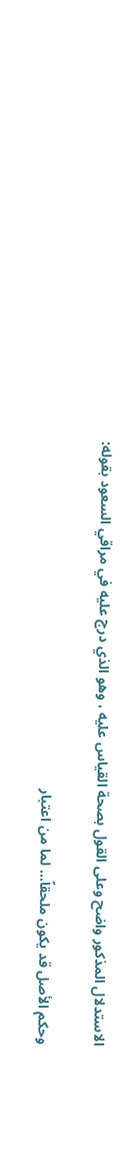الاستدلال المذكور واضح وعلى القول بصحة القياس عليه ، وهو الذي درج عليه في مراقي السعود بقوله:

وحكم الأصل قد يكون ملحقاً... لما من اعتبار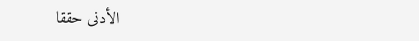الأدنى حققا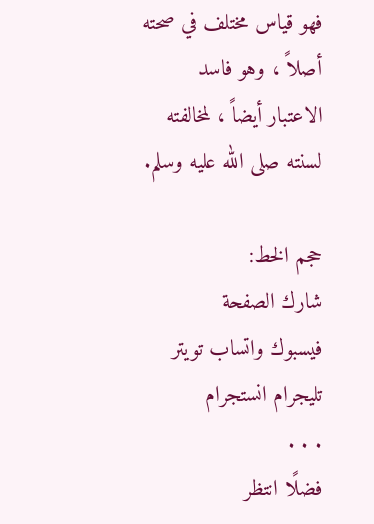فهو قياس مختلف في صحته أصلاً ، وهو فاسد الاعتبار أيضاً ، لمخالفته لسنته صلى الله عليه وسلم.

حجم الخط:
شارك الصفحة
فيسبوك واتساب تويتر تليجرام انستجرام
. . .
فضلًا انتظر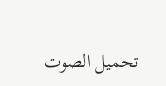تحميل الصوت